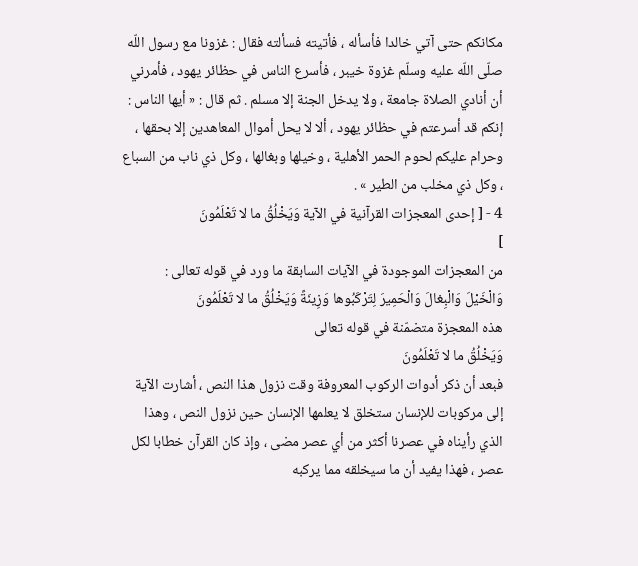مكانكم حتى آتي خالدا فأسأله ، فأتيته فسألته فقال : غزونا مع رسول اللّه صلّى اللّه عليه وسلّم غزوة خيبر ، فأسرع الناس في حظائر يهود ، فأمرني أن أنادي الصلاة جامعة ، ولا يدخل الجنة إلا مسلم . ثم قال : « أيها الناس : إنكم قد أسرعتم في حظائر يهود ، ألا لا يحل أموال المعاهدين إلا بحقها ، وحرام عليكم لحوم الحمر الأهلية ، وخيلها وبغالها ، وكل ذي ناب من السباع ، وكل ذي مخلب من الطير » .
4 - [ إحدى المعجزات القرآنية في الآية وَيَخْلُقُ ما لا تَعْلَمُونَ
]
من المعجزات الموجودة في الآيات السابقة ما ورد في قوله تعالى :
وَالْخَيْلَ وَالْبِغالَ وَالْحَمِيرَ لِتَرْكَبُوها وَزِينَةً وَيَخْلُقُ ما لا تَعْلَمُونَ
هذه المعجزة متضمّنة في قوله تعالى
وَيَخْلُقُ ما لا تَعْلَمُونَ
فبعد أن ذكر أدوات الركوب المعروفة وقت نزول هذا النص ، أشارت الآية إلى مركوبات للإنسان ستخلق لا يعلمها الإنسان حين نزول النص ، وهذا الذي رأيناه في عصرنا أكثر من أي عصر مضى ، وإذ كان القرآن خطابا لكل عصر ، فهذا يفيد أن ما سيخلقه مما يركبه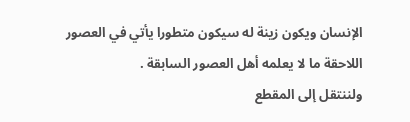الإنسان ويكون زينة له سيكون متطورا يأتي في العصور اللاحقة ما لا يعلمه أهل العصور السابقة .
ولننتقل إلى المقطع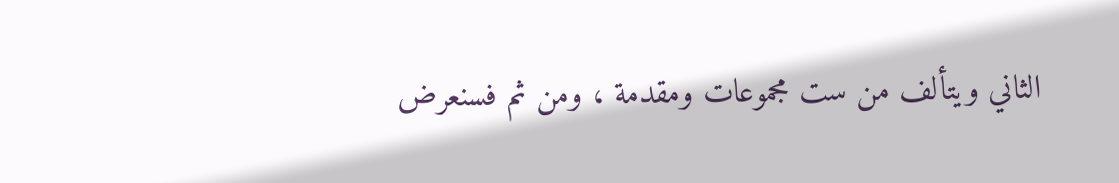الثاني ويتألف من ست مجموعات ومقدمة ، ومن ثم فسنعرض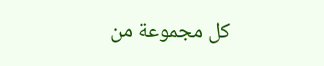كل مجموعة من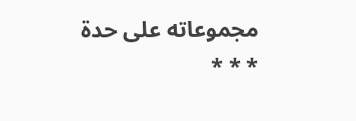مجموعاته على حدة
* * *